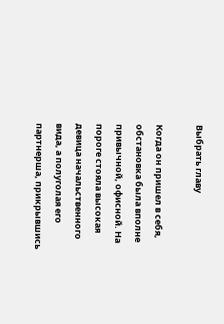Выбрать главу

Когда он пришел в себя, обстановка была вполне привычной, офисной. На пороге стояла высокая девица начальственного вида, а полуголая его партнерша, прикрывшись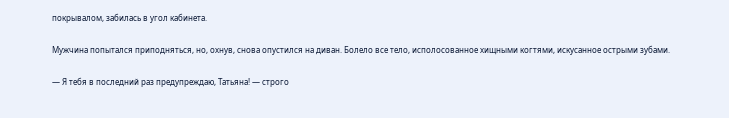покрывалом, забилась в угол кабинета.

Мужчина попытался приподняться, но, охнув, снова опустился на диван. Болело все тело, исполосованное хищными когтями, искусанное острыми зубами.

— Я тебя в последний раз предупреждаю, Татьяна! — строго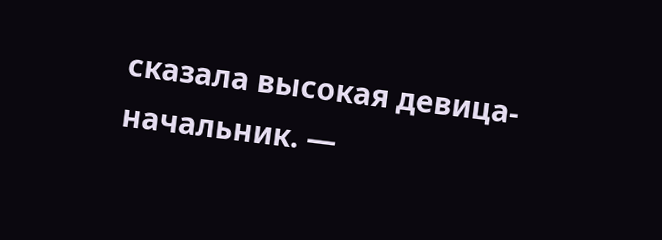сказала высокая девица-начальник. —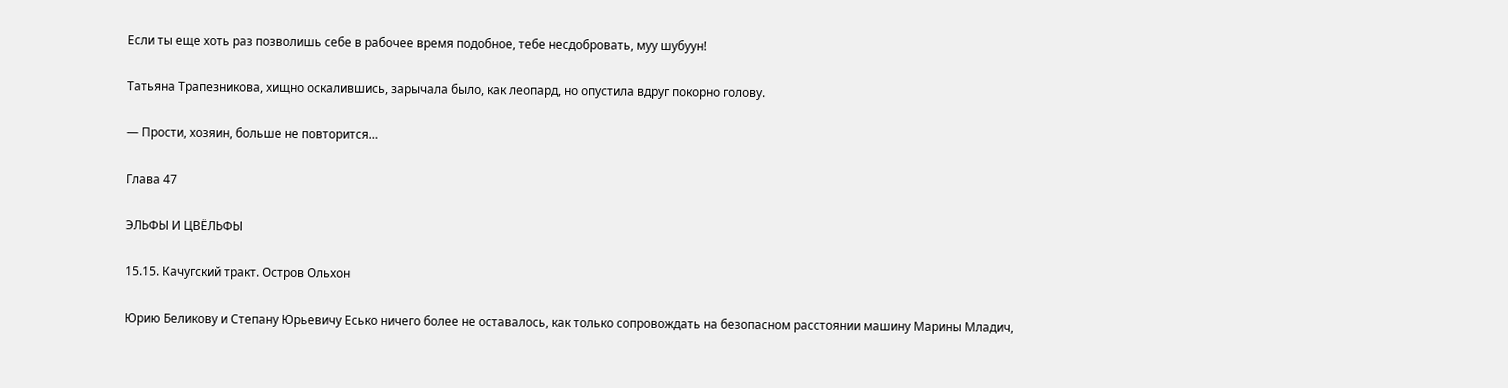Если ты еще хоть раз позволишь себе в рабочее время подобное, тебе несдобровать, муу шубуун!

Татьяна Трапезникова, хищно оскалившись, зарычала было, как леопард, но опустила вдруг покорно голову.

— Прости, хозяин, больше не повторится…

Глава 47

ЭЛЬФЫ И ЦВЁЛЬФЫ

15.15. Качугский тракт. Остров Ольхон

Юрию Беликову и Степану Юрьевичу Есько ничего более не оставалось, как только сопровождать на безопасном расстоянии машину Марины Младич,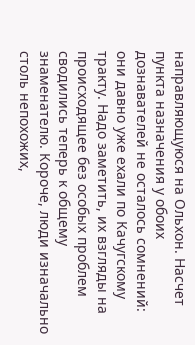направляющуюся на Ольхон. Насчет пункта назначения у обоих дознавателей не осталось сомнений: они давно уже ехали по Качугскому тракту. Надо заметить, их взгляды на происходящее без особых проблем сводились теперь к общему знаменателю. Короче, люди изначально столь непохожих,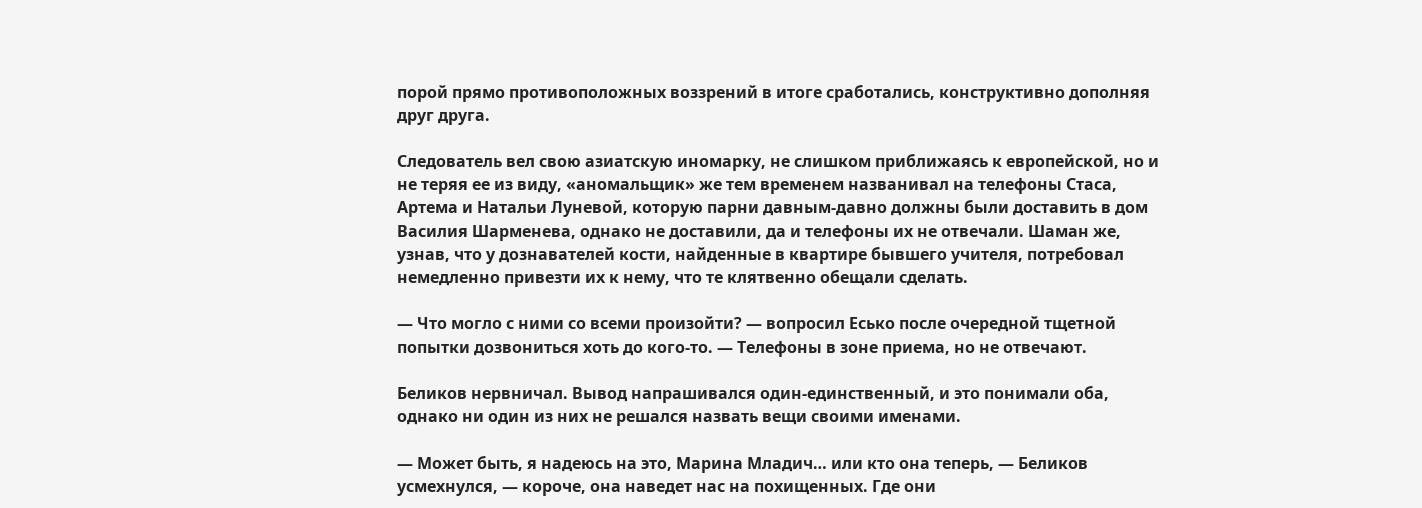порой прямо противоположных воззрений в итоге сработались, конструктивно дополняя друг друга.

Следователь вел свою азиатскую иномарку, не слишком приближаясь к европейской, но и не теряя ее из виду, «аномальщик» же тем временем названивал на телефоны Стаса, Артема и Натальи Луневой, которую парни давным-давно должны были доставить в дом Василия Шарменева, однако не доставили, да и телефоны их не отвечали. Шаман же, узнав, что у дознавателей кости, найденные в квартире бывшего учителя, потребовал немедленно привезти их к нему, что те клятвенно обещали сделать.

— Что могло с ними со всеми произойти? — вопросил Есько после очередной тщетной попытки дозвониться хоть до кого-то. — Телефоны в зоне приема, но не отвечают.

Беликов нервничал. Вывод напрашивался один-единственный, и это понимали оба, однако ни один из них не решался назвать вещи своими именами.

— Может быть, я надеюсь на это, Марина Младич… или кто она теперь, — Беликов усмехнулся, — короче, она наведет нас на похищенных. Где они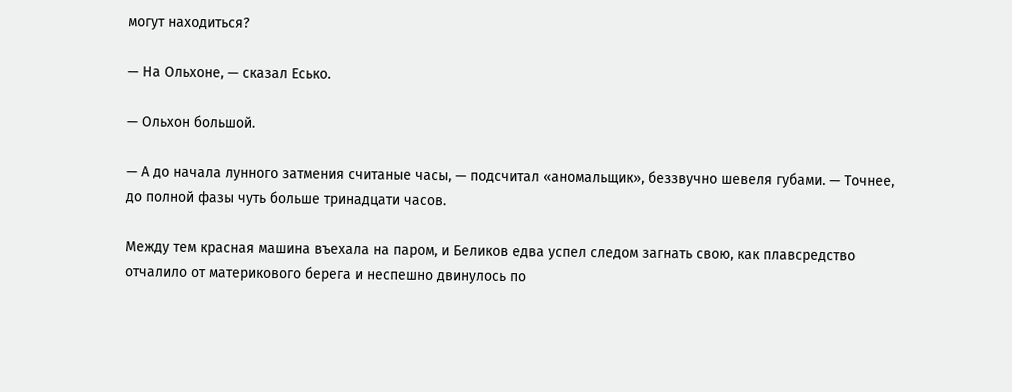могут находиться?

— На Ольхоне, — сказал Есько.

— Ольхон большой.

— А до начала лунного затмения считаные часы, — подсчитал «аномальщик», беззвучно шевеля губами. — Точнее, до полной фазы чуть больше тринадцати часов.

Между тем красная машина въехала на паром, и Беликов едва успел следом загнать свою, как плавсредство отчалило от материкового берега и неспешно двинулось по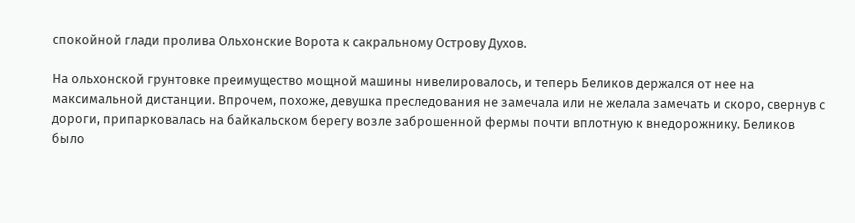спокойной глади пролива Ольхонские Ворота к сакральному Острову Духов.

На ольхонской грунтовке преимущество мощной машины нивелировалось, и теперь Беликов держался от нее на максимальной дистанции. Впрочем, похоже, девушка преследования не замечала или не желала замечать и скоро, свернув с дороги, припарковалась на байкальском берегу возле заброшенной фермы почти вплотную к внедорожнику. Беликов было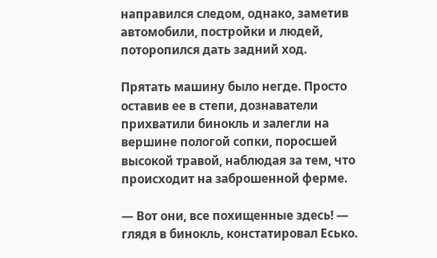направился следом, однако, заметив автомобили, постройки и людей, поторопился дать задний ход.

Прятать машину было негде. Просто оставив ее в степи, дознаватели прихватили бинокль и залегли на вершине пологой сопки, поросшей высокой травой, наблюдая за тем, что происходит на заброшенной ферме.

— Вот они, все похищенные здесь! — глядя в бинокль, констатировал Есько.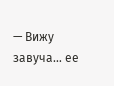— Вижу завуча… ее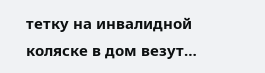тетку на инвалидной коляске в дом везут…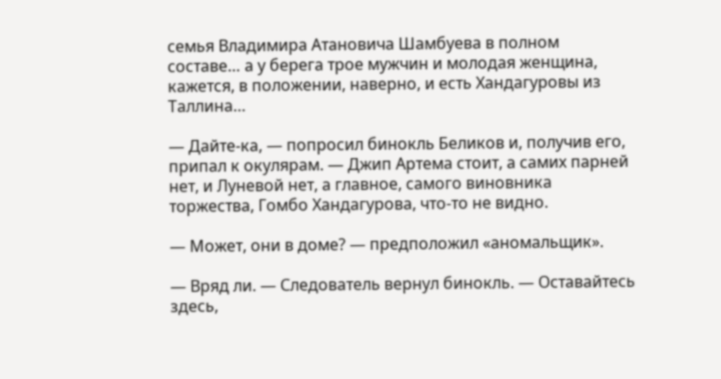семья Владимира Атановича Шамбуева в полном составе… а у берега трое мужчин и молодая женщина, кажется, в положении, наверно, и есть Хандагуровы из Таллина…

— Дайте-ка, — попросил бинокль Беликов и, получив его, припал к окулярам. — Джип Артема стоит, а самих парней нет, и Луневой нет, а главное, самого виновника торжества, Гомбо Хандагурова, что-то не видно.

— Может, они в доме? — предположил «аномальщик».

— Вряд ли. — Следователь вернул бинокль. — Оставайтесь здесь,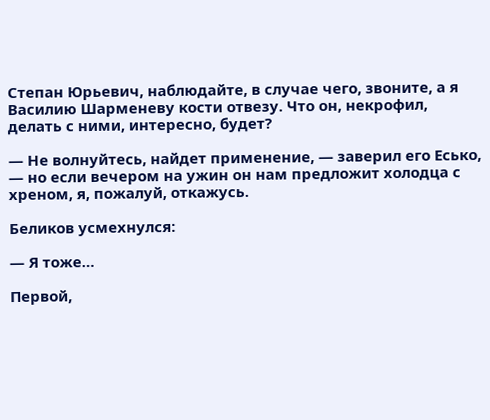Степан Юрьевич, наблюдайте, в случае чего, звоните, а я Василию Шарменеву кости отвезу. Что он, некрофил, делать с ними, интересно, будет?

— Не волнуйтесь, найдет применение, — заверил его Есько, — но если вечером на ужин он нам предложит холодца с хреном, я, пожалуй, откажусь.

Беликов усмехнулся:

— Я тоже…

Первой,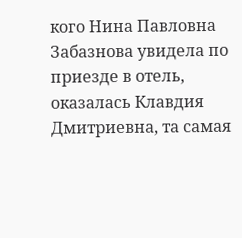кого Нина Павловна Забазнова увидела по приезде в отель, оказалась Клавдия Дмитриевна, та самая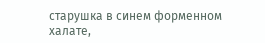старушка в синем форменном халате,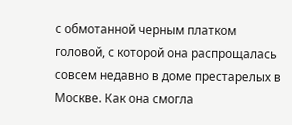с обмотанной черным платком головой, с которой она распрощалась совсем недавно в доме престарелых в Москве. Как она смогла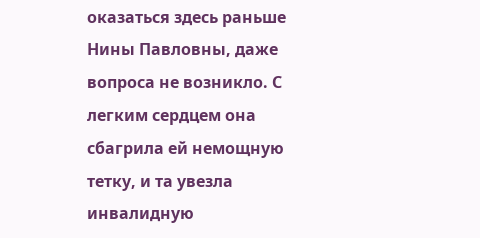оказаться здесь раньше Нины Павловны, даже вопроса не возникло. С легким сердцем она сбагрила ей немощную тетку, и та увезла инвалидную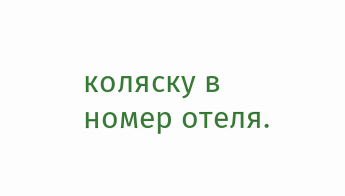коляску в номер отеля.